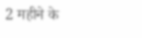2 महीने के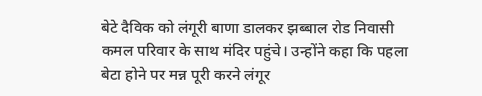बेटे दैविक को लंगूरी बाणा डालकर झब्बाल रोड निवासी कमल परिवार के साथ मंदिर पहुंचे। उन्होंने कहा कि पहला बेटा होने पर मन्न पूरी करने लंगूर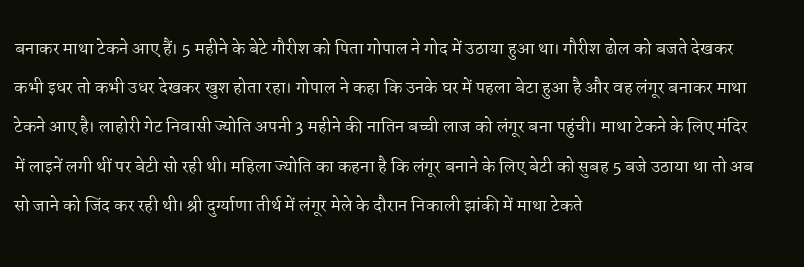बनाकर माथा टेकने आए हैं। 5 महीने के बेटे गौरीश को पिता गोपाल ने गोद में उठाया हुआ था। गौरीश ढोल को बजते देखकर कभी इधर तो कभी उधर देखकर खुश होता रहा। गोपाल ने कहा कि उनके घर में पहला बेटा हुआ है और वह लंगूर बनाकर माथा टेकने आए है। लाहोरी गेट निवासी ज्योति अपनी 3 महीने की नातिन बच्ची लाज को लंगूर बना पहुंची। माथा टेकने के लिए मंदिर में लाइनें लगी थीं पर बेटी सो रही थी। महिला ज्योति का कहना है कि लंगूर बनाने के लिए बेटी को सुबह 5 बजे उठाया था तो अब सो जाने को जिंद कर रही थी। श्री दुर्ग्याणा तीर्थ में लंगूर मेले के दौरान निकाली झांकी में माथा टेकते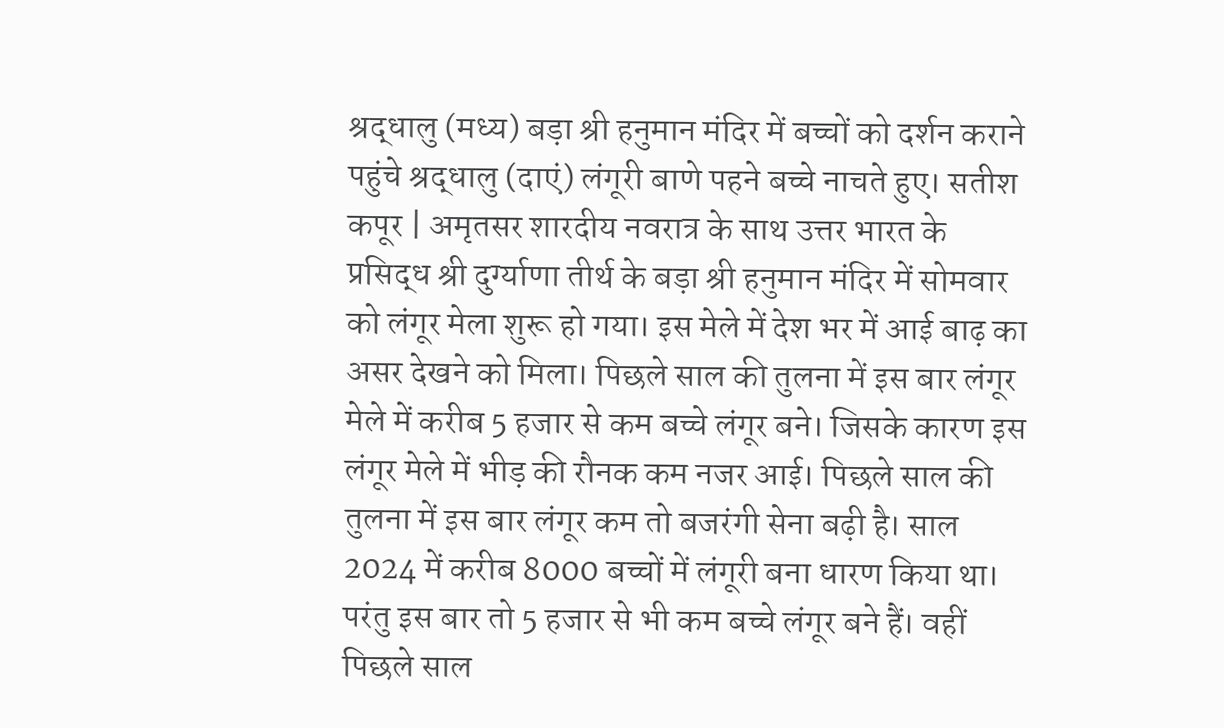श्रद्धालु (मध्य) बड़ा श्री हनुमान मंदिर में बच्चों को दर्शन कराने पहुंचे श्रद्धालु (दाएं) लंगूरी बाणे पहने बच्चे नाचते हुए। सतीश कपूर | अमृतसर शारदीय नवरात्र के साथ उत्तर भारत के प्रसिद्ध श्री दुर्ग्याणा तीर्थ के बड़ा श्री हनुमान मंदिर में सोमवार को लंगूर मेला शुरू हो गया। इस मेले में देश भर में आई बाढ़ का असर देखने को मिला। पिछले साल की तुलना में इस बार लंगूर मेले में करीब 5 हजार से कम बच्चे लंगूर बने। जिसके कारण इस लंगूर मेले में भीड़ की रौनक कम नजर आई। पिछले साल की तुलना में इस बार लंगूर कम तो बजरंगी सेना बढ़ी है। साल 2024 में करीब 8000 बच्चों में लंगूरी बना धारण किया था। परंतु इस बार तो 5 हजार से भी कम बच्चे लंगूर बने हैं। वहीं पिछले साल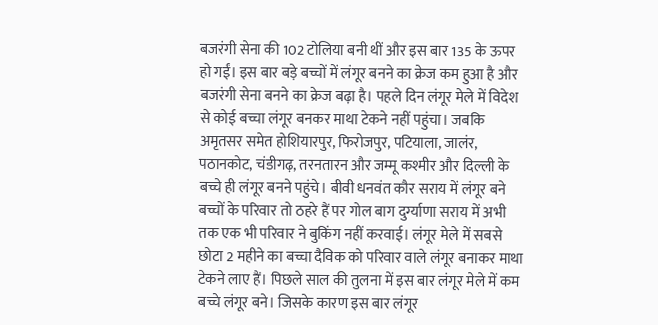बजरंगी सेना की 102 टोलिया बनी थीं और इस बार 135 के ऊपर हो गईं। इस बार बड़े बच्चों में लंगूर बनने का क्रेज कम हुआ है और बजरंगी सेना बनने का क्रेज बढ़ा है। पहले दिन लंगूर मेले में विदेश से कोई बच्चा लंगूर बनकर माथा टेकने नहीं पहुंचा। जबकि अमृतसर समेत होशियारपुर, फिरोजपुर, पटियाला, जालंर, पठानकोट, चंडीगढ़, तरनतारन और जम्मू कश्मीर और दिल्ली के बच्चे ही लंगूर बनने पहुंचे। बीवी धनवंत कौर सराय में लंगूर बने बच्चों के परिवार तो ठहरे हैं पर गोल बाग दुर्ग्याणा सराय में अभी तक एक भी परिवार ने बुकिंग नहीं करवाई। लंगूर मेले में सबसे छोटा 2 महीने का बच्चा दैविक को परिवार वाले लंगूर बनाकर माथा टेकने लाए हैं। पिछले साल की तुलना में इस बार लंगूर मेले में कम बच्चे लंगूर बने। जिसके कारण इस बार लंगूर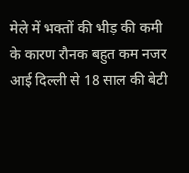मेले में भक्तों की भीड़ की कमी के कारण रौनक बहुत कम नजर आई दिल्ली से 18 साल की बेटी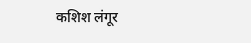कशिश लंगूर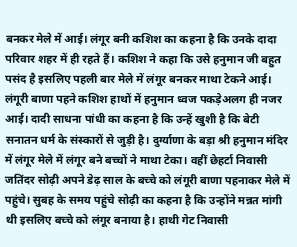बनकर मेले में आई। लंगूर बनी कशिश का कहना है कि उनके दादा परिवार शहर में ही रहते हैं। कशिश ने कहा कि उसे हनुमान जी बहुत पसंद है इसलिए पहली बार मेले में लंगूर बनकर माथा टेकने आई। लंगूरी बाणा पहने कशिश हाथों में हनुमान ध्वज पकड़ेअलग ही नजर आई। दादी साधना पांधी का कहना है कि उन्हें खुशी है कि बेटी सनातन धर्म के संस्कारों से जुड़ी है। दुर्ग्याणा के बड़ा श्री हनुमान मंदिर में लंगूर मेले में लंगूर बने बच्चों ने माथा टेका। वहीं छेहर्टा निवासी जतिंदर सोढ़ी अपने डेढ़ साल के बच्चे को लंगूरी बाणा पहनाकर मेले में पहुंचे। सुबह के समय पहुंचे सोढ़ी का कहना है कि उन्होंने मन्नत मांगी थी इसलिए बच्चे को लंगूर बनाया है। हाथी गेट निवासी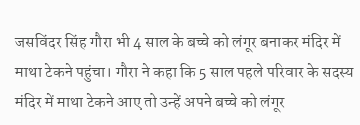जसविंदर सिंह गौरा भी 4 साल के बच्चे को लंगूर बनाकर मंदिर में माथा टेकने पहुंचा। गौरा ने कहा कि 5 साल पहले परिवार के सदस्य मंदिर में माथा टेकने आए तो उन्हें अपने बच्चे को लंगूर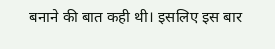बनाने की बात कही थी। इसलिए इस बार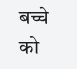बच्चे को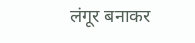लंगूर बनाकर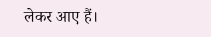लेकर आए हैं।